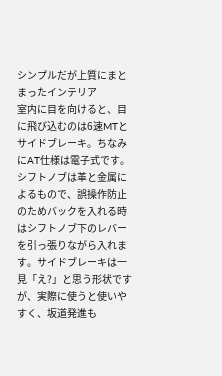シンプルだが上質にまとまったインテリア
室内に目を向けると、目に飛び込むのは6速MTとサイドブレーキ。ちなみにAT仕様は電子式です。シフトノブは革と金属によるもので、誤操作防止のためバックを入れる時はシフトノブ下のレバーを引っ張りながら入れます。サイドブレーキは一見「え?」と思う形状ですが、実際に使うと使いやすく、坂道発進も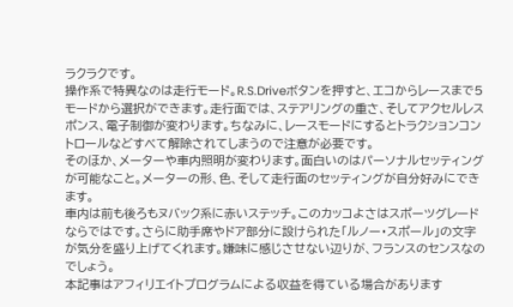ラクラクです。
操作系で特異なのは走行モード。R.S.Driveボタンを押すと、エコからレースまで5モードから選択ができます。走行面では、ステアリングの重さ、そしてアクセルレスポンス、電子制御が変わります。ちなみに、レースモードにするとトラクションコントロールなどすべて解除されてしまうので注意が必要です。
そのほか、メーターや車内照明が変わります。面白いのはパーソナルセッティングが可能なこと。メーターの形、色、そして走行面のセッティングが自分好みにできます。
車内は前も後ろもヌバック系に赤いステッチ。このカッコよさはスポーツグレードならではです。さらに助手席やドア部分に設けられた「ルノー・スポール」の文字が気分を盛り上げてくれます。嫌味に感じさせない辺りが、フランスのセンスなのでしょう。
本記事はアフィリエイトプログラムによる収益を得ている場合があります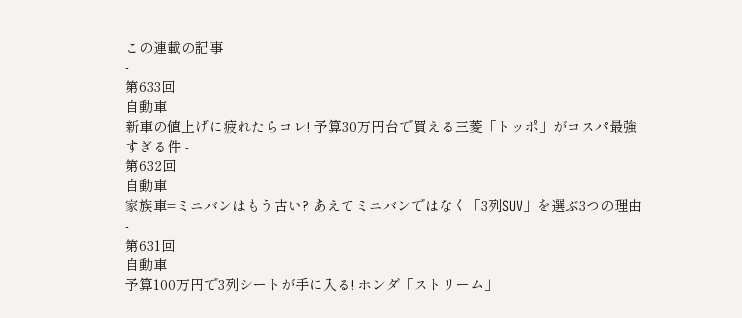この連載の記事
-
第633回
自動車
新車の値上げに疲れたらコレ! 予算30万円台で買える三菱「トッポ」がコスパ最強すぎる件 -
第632回
自動車
家族車=ミニバンはもう古い? あえてミニバンではなく「3列SUV」を選ぶ3つの理由 -
第631回
自動車
予算100万円で3列シートが手に入る! ホンダ「ストリーム」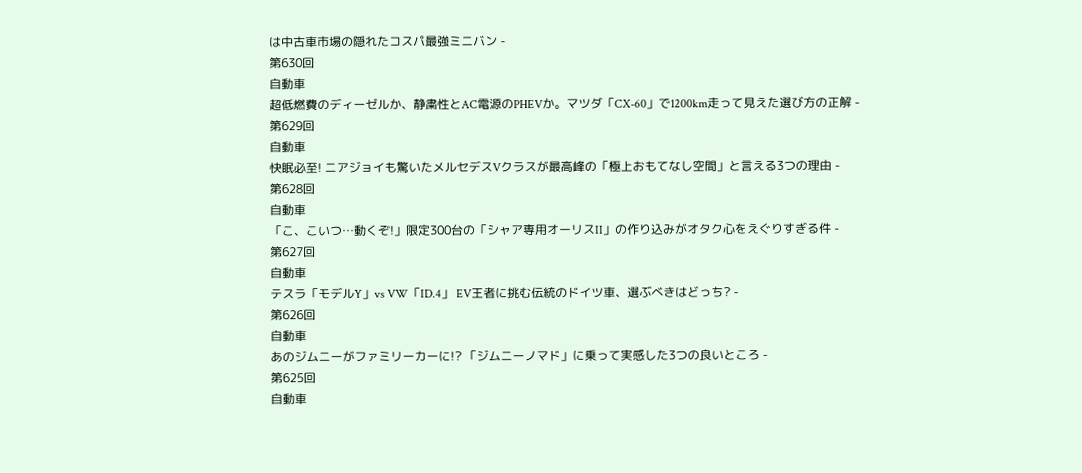は中古車市場の隠れたコスパ最強ミニバン -
第630回
自動車
超低燃費のディーゼルか、静粛性とAC電源のPHEVか。マツダ「CX-60」で1200km走って見えた選び方の正解 -
第629回
自動車
快眠必至! ニアジョイも驚いたメルセデスVクラスが最高峰の「極上おもてなし空間」と言える3つの理由 -
第628回
自動車
「こ、こいつ…動くぞ!」限定300台の「シャア専用オーリスII」の作り込みがオタク心をえぐりすぎる件 -
第627回
自動車
テスラ「モデルY」vs VW「ID.4」 EV王者に挑む伝統のドイツ車、選ぶべきはどっち? -
第626回
自動車
あのジムニーがファミリーカーに!? 「ジムニーノマド」に乗って実感した3つの良いところ -
第625回
自動車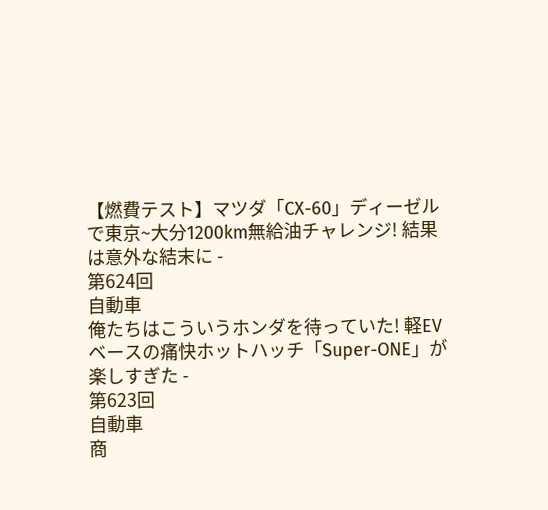【燃費テスト】マツダ「CX-60」ディーゼルで東京~大分1200km無給油チャレンジ! 結果は意外な結末に -
第624回
自動車
俺たちはこういうホンダを待っていた! 軽EVベースの痛快ホットハッチ「Super-ONE」が楽しすぎた -
第623回
自動車
商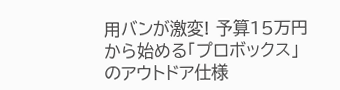用バンが激変! 予算15万円から始める「プロボックス」のアウトドア仕様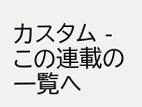カスタム - この連載の一覧へ